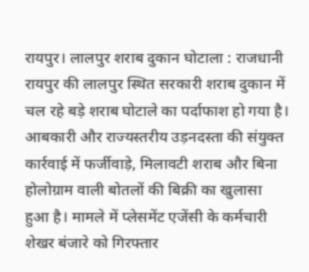रायपुर। लालपुर शराब दुकान घोटाला : राजधानी रायपुर की लालपुर स्थित सरकारी शराब दुकान में चल रहे बड़े शराब घोटाले का पर्दाफाश हो गया है। आबकारी और राज्यस्तरीय उड़नदस्ता की संयुक्त कार्रवाई में फर्जीवाड़े, मिलावटी शराब और बिना होलोग्राम वाली बोतलों की बिक्री का खुलासा हुआ है। मामले में प्लेसमेंट एजेंसी के कर्मचारी शेखर बंजारे को गिरफ्तार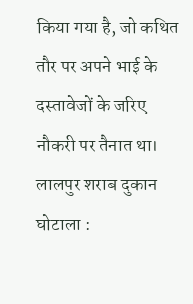किया गया है, जो कथित तौर पर अपने भाई के दस्तावेजों के जरिए नौकरी पर तैनात था।
लालपुर शराब दुकान घोटाला :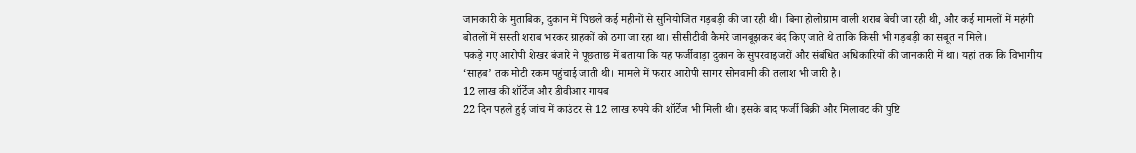जानकारी के मुताबिक, दुकान में पिछले कई महीनों से सुनियोजित गड़बड़ी की जा रही थी। बिना होलोग्राम वाली शराब बेची जा रही थी, और कई मामलों में महंगी बोतलों में सस्ती शराब भरकर ग्राहकों को ठगा जा रहा था। सीसीटीवी कैमरे जानबूझकर बंद किए जाते थे ताकि किसी भी गड़बड़ी का सबूत न मिले।
पकड़े गए आरोपी शेखर बंजारे ने पूछताछ में बताया कि यह फर्जीवाड़ा दुकान के सुपरवाइजरों और संबंधित अधिकारियों की जानकारी में था। यहां तक कि विभागीय ‘साहब’ तक मोटी रकम पहुंचाई जाती थी। मामले में फरार आरोपी सागर सोनवानी की तलाश भी जारी है।
12 लाख की शॉर्टेज और डीवीआर गायब
22 दिन पहले हुई जांच में काउंटर से 12 लाख रुपये की शॉर्टेज भी मिली थी। इसके बाद फर्जी बिक्री और मिलावट की पुष्टि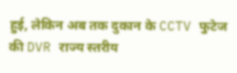हुई, लेकिन अब तक दुकान के CCTV फुटेज की DVR राज्य स्तरीय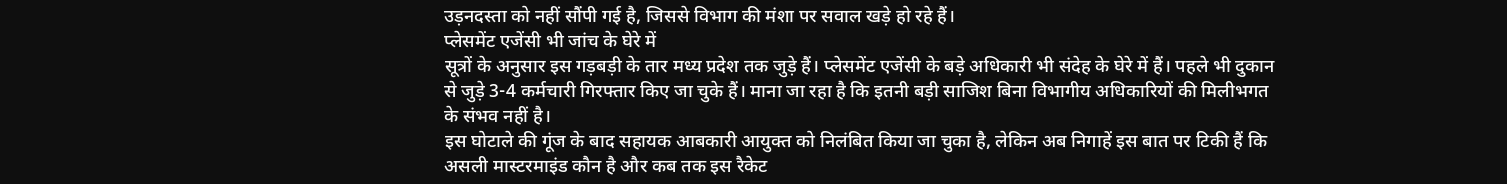उड़नदस्ता को नहीं सौंपी गई है, जिससे विभाग की मंशा पर सवाल खड़े हो रहे हैं।
प्लेसमेंट एजेंसी भी जांच के घेरे में
सूत्रों के अनुसार इस गड़बड़ी के तार मध्य प्रदेश तक जुड़े हैं। प्लेसमेंट एजेंसी के बड़े अधिकारी भी संदेह के घेरे में हैं। पहले भी दुकान से जुड़े 3-4 कर्मचारी गिरफ्तार किए जा चुके हैं। माना जा रहा है कि इतनी बड़ी साजिश बिना विभागीय अधिकारियों की मिलीभगत के संभव नहीं है।
इस घोटाले की गूंज के बाद सहायक आबकारी आयुक्त को निलंबित किया जा चुका है, लेकिन अब निगाहें इस बात पर टिकी हैं कि असली मास्टरमाइंड कौन है और कब तक इस रैकेट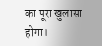का पूरा खुलासा होगा।